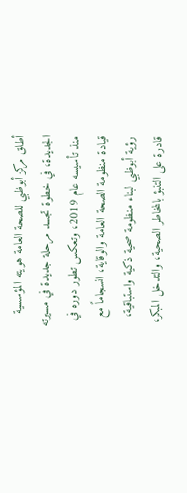أطلق مركز أبوظبي للصحة العامة هويته المؤسسية الجديدة، في خطوة تجسد مرحلة جديدة في مسيرته منذ تأسيسه عام 2019، وتعكس تطور دوره في قيادة منظومة الصحة العامة والوقاية، انسجاماً مع رؤية أبوظبي لبناء منظومة صحية ذكية واستباقية، قادرة على التنبؤ بالمخاطر الصحية، والتدخل المبكر،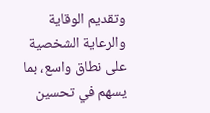وتقديم الوقاية والرعاية الشخصية على نطاق واسع، بما يسهم في تحسين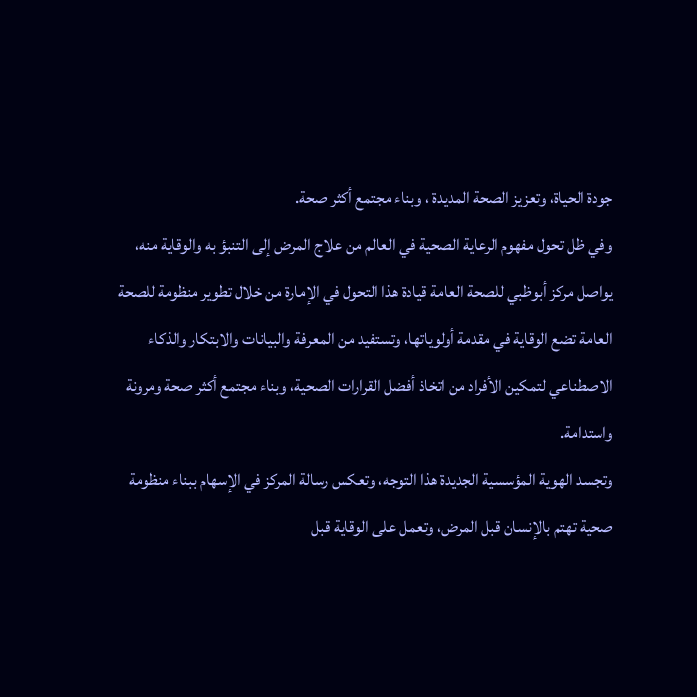جودة الحياة، وتعزيز الصحة المديدة ، وبناء مجتمع أكثر صحة.
وفي ظل تحول مفهوم الرعاية الصحية في العالم من علاج المرض إلى التنبؤ به والوقاية منه، يواصل مركز أبوظبي للصحة العامة قيادة هذا التحول في الإمارة من خلال تطوير منظومة للصحة العامة تضع الوقاية في مقدمة أولوياتها، وتستفيد من المعرفة والبيانات والابتكار والذكاء الاصطناعي لتمكين الأفراد من اتخاذ أفضل القرارات الصحية، وبناء مجتمع أكثر صحة ومرونة واستدامة.
وتجسد الهوية المؤسسية الجديدة هذا التوجه، وتعكس رسالة المركز في الإسهام ببناء منظومة صحية تهتم بالإنسان قبل المرض، وتعمل على الوقاية قبل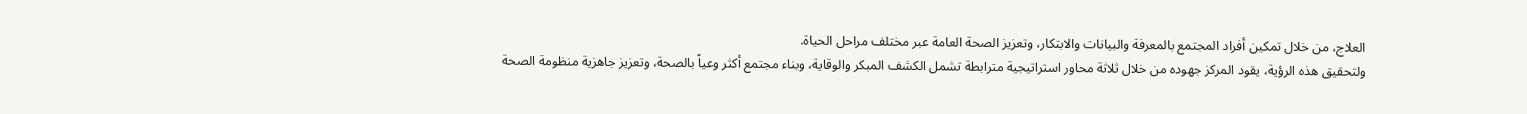العلاج، من خلال تمكين أفراد المجتمع بالمعرفة والبيانات والابتكار، وتعزيز الصحة العامة عبر مختلف مراحل الحياة.
ولتحقيق هذه الرؤية، يقود المركز جهوده من خلال ثلاثة محاور استراتيجية مترابطة تشمل الكشف المبكر والوقاية، وبناء مجتمع أكثر وعياً بالصحة، وتعزيز جاهزية منظومة الصحة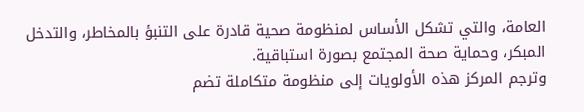العامة، والتي تشكل الأساس لمنظومة صحية قادرة على التنبؤ بالمخاطر، والتدخل المبكر، وحماية صحة المجتمع بصورة استباقية.
وترجم المركز هذه الأولويات إلى منظومة متكاملة تضم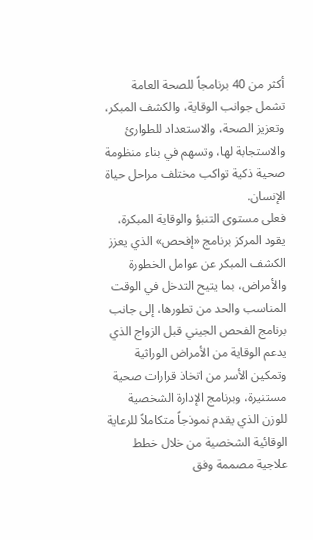أكثر من 40 برنامجاً للصحة العامة تشمل جوانب الوقاية، والكشف المبكر، وتعزيز الصحة، والاستعداد للطوارئ والاستجابة لها، وتسهم في بناء منظومة صحية ذكية تواكب مختلف مراحل حياة الإنسان.
فعلى مستوى التنبؤ والوقاية المبكرة، يقود المركز برنامج «إفحص» الذي يعزز الكشف المبكر عن عوامل الخطورة والأمراض، بما يتيح التدخل في الوقت المناسب والحد من تطورها، إلى جانب برنامج الفحص الجيني قبل الزواج الذي يدعم الوقاية من الأمراض الوراثية وتمكين الأسر من اتخاذ قرارات صحية مستنيرة، وبرنامج الإدارة الشخصية للوزن الذي يقدم نموذجاً متكاملاً للرعاية الوقائية الشخصية من خلال خطط علاجية مصممة وفق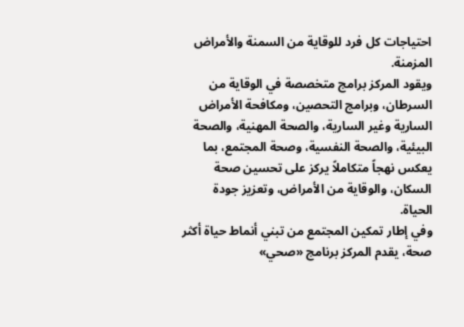احتياجات كل فرد للوقاية من السمنة والأمراض المزمنة.
ويقود المركز برامج متخصصة في الوقاية من السرطان، وبرامج التحصين، ومكافحة الأمراض السارية وغير السارية، والصحة المهنية، والصحة البيئية، والصحة النفسية، وصحة المجتمع، بما يعكس نهجاً متكاملاً يركز على تحسين صحة السكان، والوقاية من الأمراض، وتعزيز جودة الحياة.
وفي إطار تمكين المجتمع من تبني أنماط حياة أكثر صحة، يقدم المركز برنامج «صحي»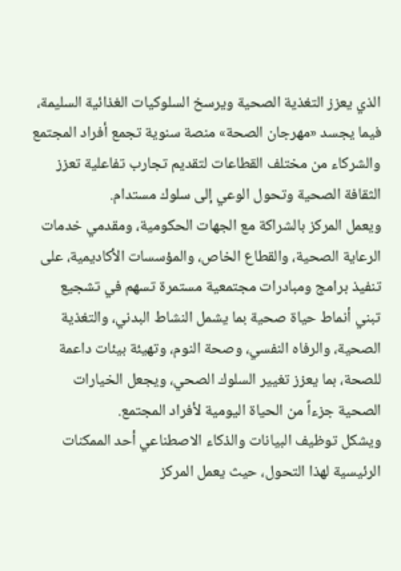الذي يعزز التغذية الصحية ويرسخ السلوكيات الغذائية السليمة، فيما يجسد «مهرجان الصحة» منصة سنوية تجمع أفراد المجتمع والشركاء من مختلف القطاعات لتقديم تجارب تفاعلية تعزز الثقافة الصحية وتحول الوعي إلى سلوك مستدام.
ويعمل المركز بالشراكة مع الجهات الحكومية، ومقدمي خدمات الرعاية الصحية، والقطاع الخاص، والمؤسسات الأكاديمية، على تنفيذ برامج ومبادرات مجتمعية مستمرة تسهم في تشجيع تبني أنماط حياة صحية بما يشمل النشاط البدني، والتغذية الصحية، والرفاه النفسي، وصحة النوم، وتهيئة بيئات داعمة للصحة، بما يعزز تغيير السلوك الصحي، ويجعل الخيارات الصحية جزءاً من الحياة اليومية لأفراد المجتمع.
ويشكل توظيف البيانات والذكاء الاصطناعي أحد الممكنات الرئيسية لهذا التحول، حيث يعمل المركز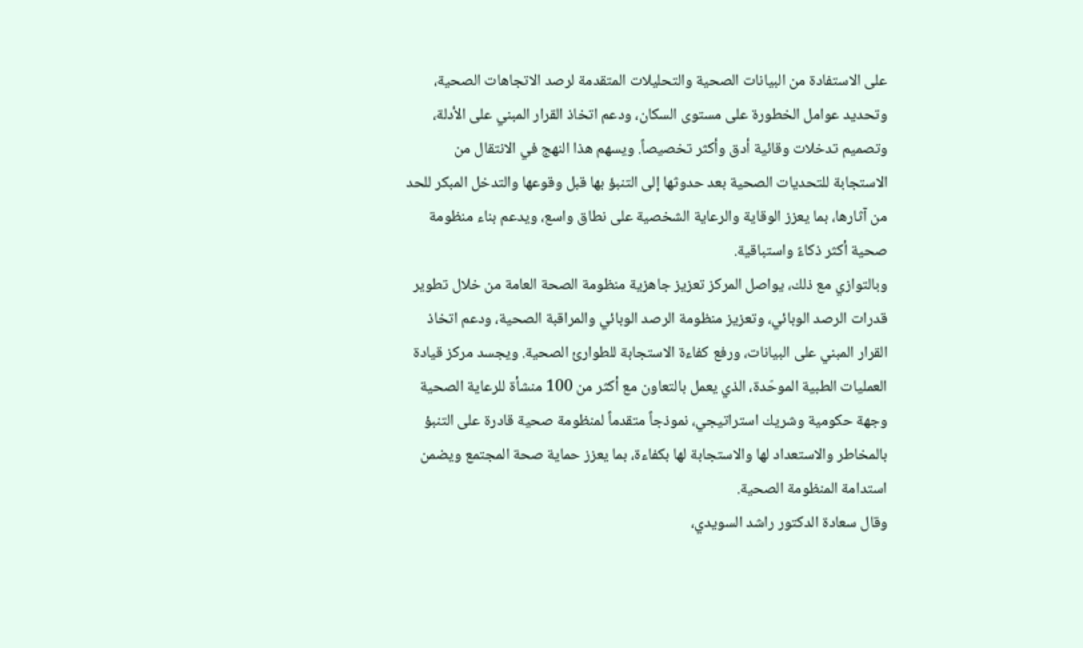على الاستفادة من البيانات الصحية والتحليلات المتقدمة لرصد الاتجاهات الصحية، وتحديد عوامل الخطورة على مستوى السكان، ودعم اتخاذ القرار المبني على الأدلة، وتصميم تدخلات وقائية أدق وأكثر تخصيصاً. ويسهم هذا النهج في الانتقال من الاستجابة للتحديات الصحية بعد حدوثها إلى التنبؤ بها قبل وقوعها والتدخل المبكر للحد من آثارها، بما يعزز الوقاية والرعاية الشخصية على نطاق واسع، ويدعم بناء منظومة صحية أكثر ذكاءً واستباقية.
وبالتوازي مع ذلك، يواصل المركز تعزيز جاهزية منظومة الصحة العامة من خلال تطوير قدرات الرصد الوبائي، وتعزيز منظومة الرصد الوبائي والمراقبة الصحية، ودعم اتخاذ القرار المبني على البيانات، ورفع كفاءة الاستجابة للطوارئ الصحية. ويجسد مركز قيادة العمليات الطبية الموحّدة، الذي يعمل بالتعاون مع أكثر من 100 منشأة للرعاية الصحية وجهة حكومية وشريك استراتيجي، نموذجاً متقدماً لمنظومة صحية قادرة على التنبؤ بالمخاطر والاستعداد لها والاستجابة لها بكفاءة، بما يعزز حماية صحة المجتمع ويضمن استدامة المنظومة الصحية.
وقال سعادة الدكتور راشد السويدي،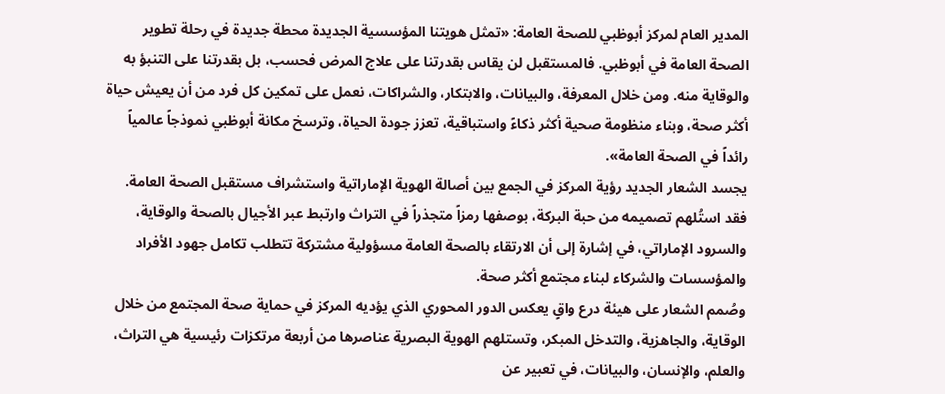المدير العام لمركز أبوظبي للصحة العامة: «تمثل هويتنا المؤسسية الجديدة محطة جديدة في رحلة تطوير الصحة العامة في أبوظبي. فالمستقبل لن يقاس بقدرتنا على علاج المرض فحسب، بل بقدرتنا على التنبؤ به والوقاية منه. ومن خلال المعرفة، والبيانات، والابتكار، والشراكات، نعمل على تمكين كل فرد من أن يعيش حياة أكثر صحة، وبناء منظومة صحية أكثر ذكاءً واستباقية، تعزز جودة الحياة، وترسخ مكانة أبوظبي نموذجاً عالمياً رائداً في الصحة العامة».
يجسد الشعار الجديد رؤية المركز في الجمع بين أصالة الهوية الإماراتية واستشراف مستقبل الصحة العامة. فقد استُلهم تصميمه من حبة البركة، بوصفها رمزاً متجذراً في التراث وارتبط عبر الأجيال بالصحة والوقاية، والسرود الإماراتي، في إشارة إلى أن الارتقاء بالصحة العامة مسؤولية مشتركة تتطلب تكامل جهود الأفراد والمؤسسات والشركاء لبناء مجتمع أكثر صحة.
وصُمم الشعار على هيئة درع واقٍ يعكس الدور المحوري الذي يؤديه المركز في حماية صحة المجتمع من خلال الوقاية، والجاهزية، والتدخل المبكر، وتستلهم الهوية البصرية عناصرها من أربعة مرتكزات رئيسية هي التراث، والعلم، والإنسان، والبيانات، في تعبير عن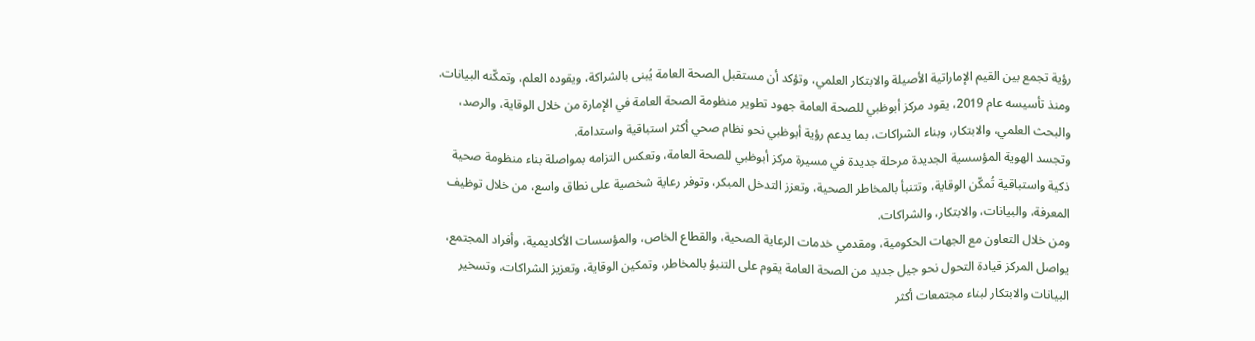رؤية تجمع بين القيم الإماراتية الأصيلة والابتكار العلمي، وتؤكد أن مستقبل الصحة العامة يُبنى بالشراكة، ويقوده العلم، وتمكّنه البيانات.
ومنذ تأسيسه عام 2019، يقود مركز أبوظبي للصحة العامة جهود تطوير منظومة الصحة العامة في الإمارة من خلال الوقاية، والرصد، والبحث العلمي، والابتكار، وبناء الشراكات، بما يدعم رؤية أبوظبي نحو نظام صحي أكثر استباقية واستدامة.
وتجسد الهوية المؤسسية الجديدة مرحلة جديدة في مسيرة مركز أبوظبي للصحة العامة، وتعكس التزامه بمواصلة بناء منظومة صحية ذكية واستباقية تُمكّن الوقاية، وتتنبأ بالمخاطر الصحية، وتعزز التدخل المبكر، وتوفر رعاية شخصية على نطاق واسع، من خلال توظيف المعرفة، والبيانات، والابتكار، والشراكات.
ومن خلال التعاون مع الجهات الحكومية، ومقدمي خدمات الرعاية الصحية، والقطاع الخاص، والمؤسسات الأكاديمية، وأفراد المجتمع، يواصل المركز قيادة التحول نحو جيل جديد من الصحة العامة يقوم على التنبؤ بالمخاطر، وتمكين الوقاية، وتعزيز الشراكات، وتسخير البيانات والابتكار لبناء مجتمعات أكثر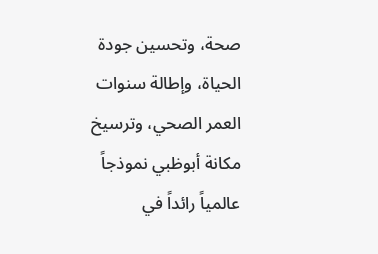صحة، وتحسين جودة الحياة، وإطالة سنوات العمر الصحي، وترسيخ مكانة أبوظبي نموذجاً عالمياً رائداً في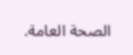الصحة العامة.